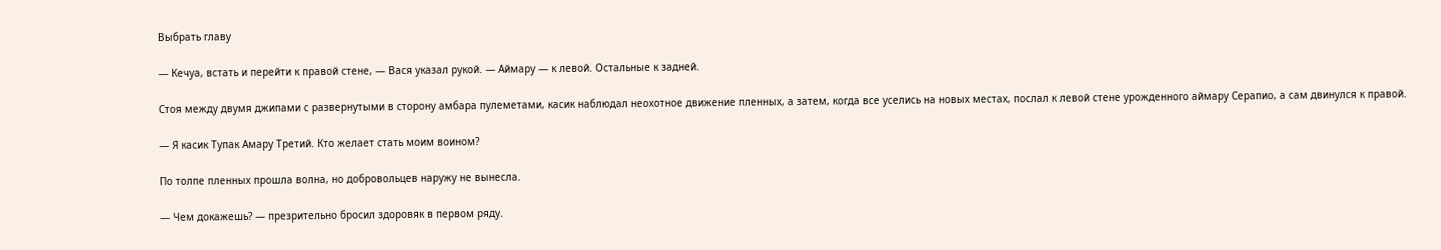Выбрать главу

— Кечуа, встать и перейти к правой стене, — Вася указал рукой. — Аймару — к левой. Остальные к задней.

Стоя между двумя джипами с развернутыми в сторону амбара пулеметами, касик наблюдал неохотное движение пленных, а затем, когда все уселись на новых местах, послал к левой стене урожденного аймару Серапио, а сам двинулся к правой.

— Я касик Тупак Амару Третий. Кто желает стать моим воином?

По толпе пленных прошла волна, но добровольцев наружу не вынесла.

— Чем докажешь? — презрительно бросил здоровяк в первом ряду.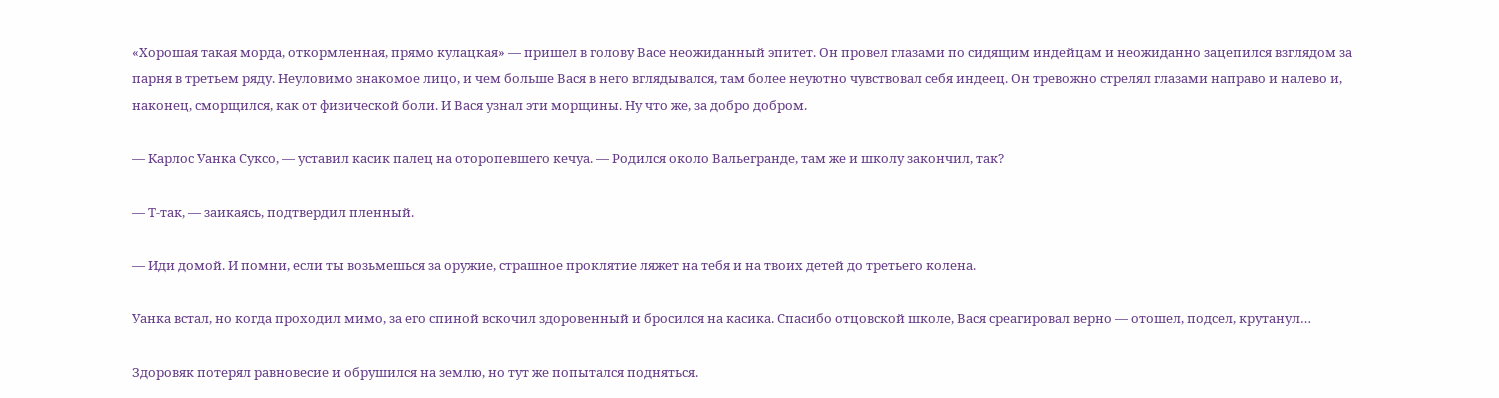«Хорошая такая морда, откормленная, прямо кулацкая» — пришел в голову Васе неожиданный эпитет. Он провел глазами по сидящим индейцам и неожиданно зацепился взглядом за парня в третьем ряду. Неуловимо знакомое лицо, и чем больше Вася в него вглядывался, там более неуютно чувствовал себя индеец. Он тревожно стрелял глазами направо и налево и, наконец, сморщился, как от физической боли. И Вася узнал эти морщины. Ну что же, за добро добром.

— Карлос Уанка Суксо, — уставил касик палец на оторопевшего кечуа. — Родился около Вальегранде, там же и школу закончил, так?

— Т-так, — заикаясь, подтвердил пленный.

— Иди домой. И помни, если ты возьмешься за оружие, страшное проклятие ляжет на тебя и на твоих детей до третьего колена.

Уанка встал, но когда проходил мимо, за его спиной вскочил здоровенный и бросился на касика. Спасибо отцовской школе, Вася среагировал верно — отошел, подсел, крутанул…

Здоровяк потерял равновесие и обрушился на землю, но тут же попытался подняться.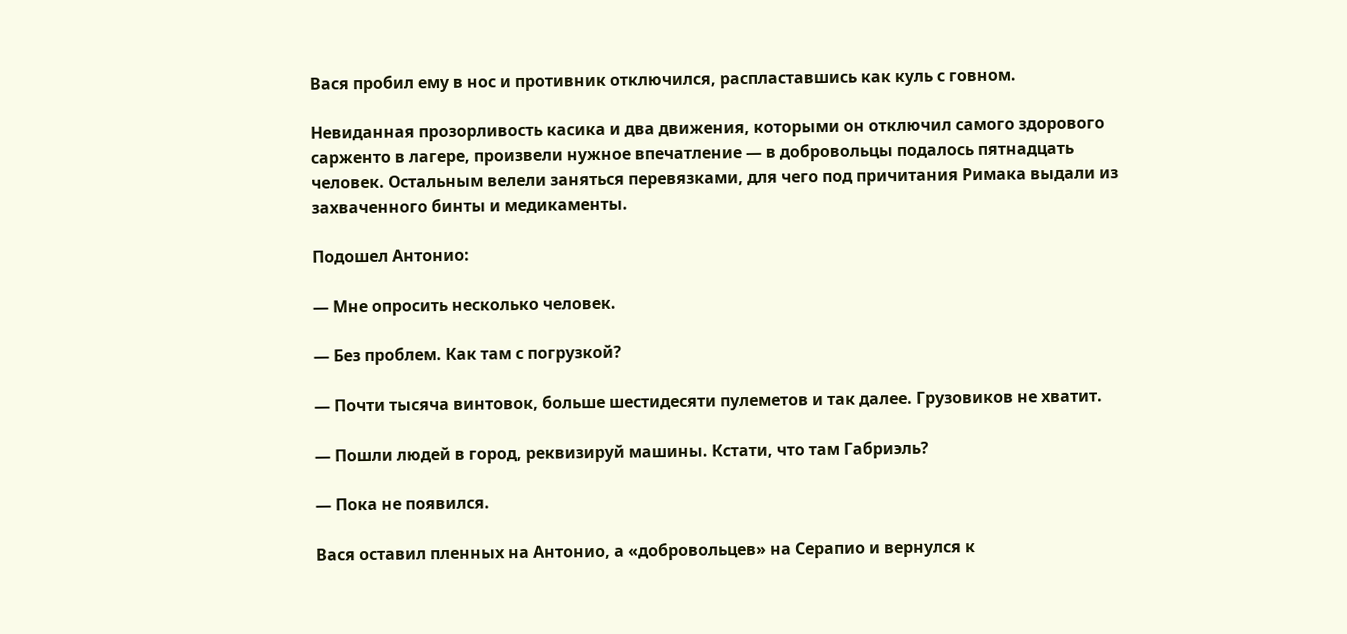Вася пробил ему в нос и противник отключился, распластавшись как куль с говном.

Невиданная прозорливость касика и два движения, которыми он отключил самого здорового сарженто в лагере, произвели нужное впечатление — в добровольцы подалось пятнадцать человек. Остальным велели заняться перевязками, для чего под причитания Римака выдали из захваченного бинты и медикаменты.

Подошел Антонио:

— Мне опросить несколько человек.

— Без проблем. Как там с погрузкой?

— Почти тысяча винтовок, больше шестидесяти пулеметов и так далее. Грузовиков не хватит.

— Пошли людей в город, реквизируй машины. Кстати, что там Габриэль?

— Пока не появился.

Вася оставил пленных на Антонио, а «добровольцев» на Серапио и вернулся к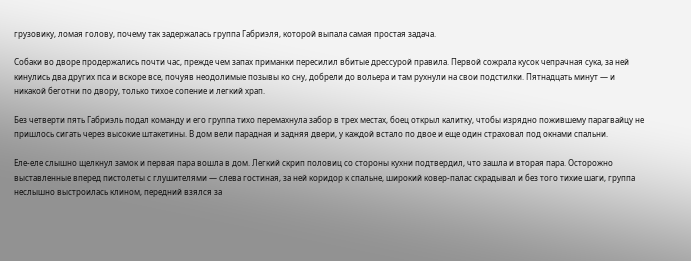грузовику, ломая голову, почему так задержалась группа Габриэля, которой выпала самая простая задача.

Собаки во дворе продержались почти час, прежде чем запах приманки пересилил вбитые дрессурой правила. Первой сожрала кусок чепрачная сука, за ней кинулись два других пса и вскоре все, почуяв неодолимые позывы ко сну, добрели до вольера и там рухнули на свои подстилки. Пятнадцать минут — и никакой беготни по двору, только тихое сопение и легкий храп.

Без четверти пять Габриэль подал команду и его группа тихо перемахнула забор в трех местах, боец открыл калитку, чтобы изрядно пожившему парагвайцу не пришлось сигать через высокие штакетины. В дом вели парадная и задняя двери, у каждой встало по двое и еще один страховал под окнами спальни.

Еле-еле слышно щелкнул замок и первая пара вошла в дом. Легкий скрип половиц со стороны кухни подтвердил, что зашла и вторая пара. Осторожно выставленные вперед пистолеты с глушителями — слева гостиная, за ней коридор к спальне, широкий ковер-палас скрадывал и без того тихие шаги, группа неслышно выстроилась клином, передний взялся за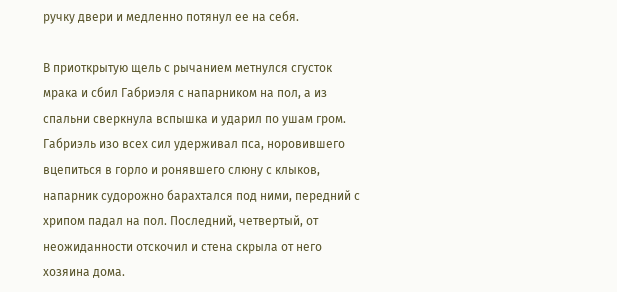ручку двери и медленно потянул ее на себя.

В приоткрытую щель с рычанием метнулся сгусток мрака и сбил Габриэля с напарником на пол, а из спальни сверкнула вспышка и ударил по ушам гром. Габриэль изо всех сил удерживал пса, норовившего вцепиться в горло и ронявшего слюну с клыков, напарник судорожно барахтался под ними, передний с хрипом падал на пол. Последний, четвертый, от неожиданности отскочил и стена скрыла от него хозяина дома.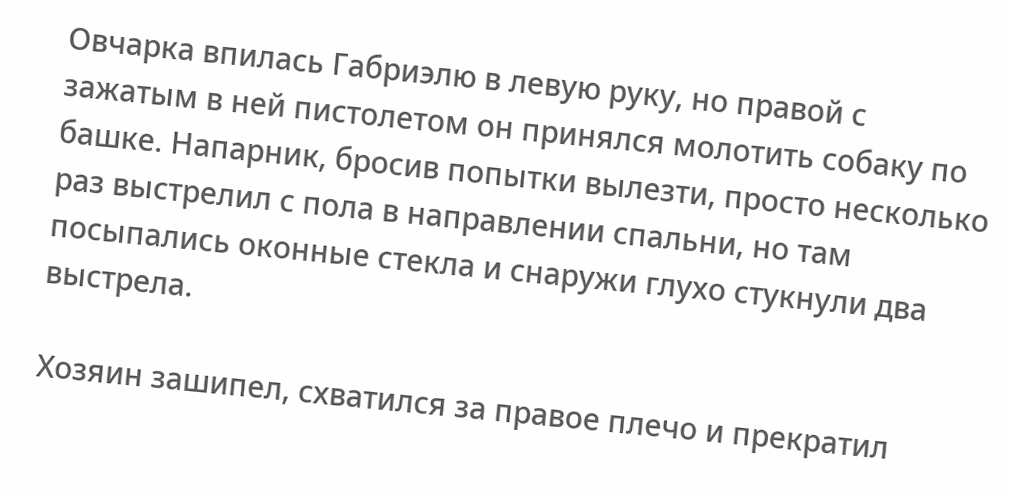Овчарка впилась Габриэлю в левую руку, но правой с зажатым в ней пистолетом он принялся молотить собаку по башке. Напарник, бросив попытки вылезти, просто несколько раз выстрелил с пола в направлении спальни, но там посыпались оконные стекла и снаружи глухо стукнули два выстрела.

Хозяин зашипел, схватился за правое плечо и прекратил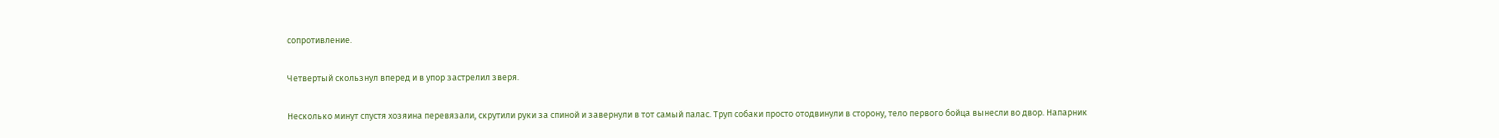сопротивление.

Четвертый скользнул вперед и в упор застрелил зверя.

Несколько минут спустя хозяина перевязали, скрутили руки за спиной и завернули в тот самый палас. Труп собаки просто отодвинули в сторону, тело первого бойца вынесли во двор. Напарник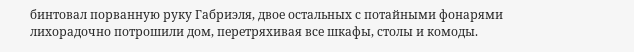бинтовал порванную руку Габриэля, двое остальных с потайными фонарями лихорадочно потрошили дом, перетряхивая все шкафы, столы и комоды.